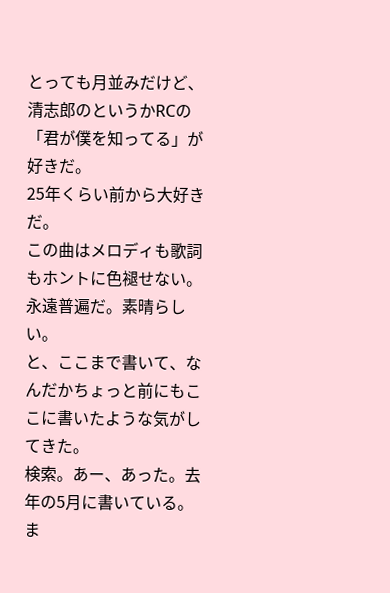とっても月並みだけど、清志郎のというかRCの「君が僕を知ってる」が好きだ。
25年くらい前から大好きだ。
この曲はメロディも歌詞もホントに色褪せない。永遠普遍だ。素晴らしい。
と、ここまで書いて、なんだかちょっと前にもここに書いたような気がしてきた。
検索。あー、あった。去年の5月に書いている。
ま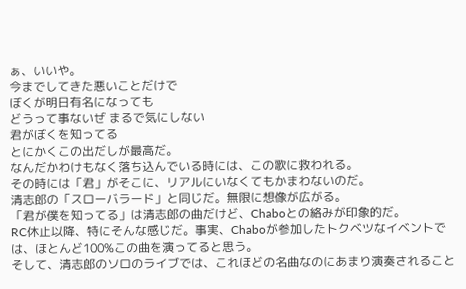ぁ、いいや。
今までしてきた悪いことだけで
ぼくが明日有名になっても
どうって事ないぜ まるで気にしない
君がぼくを知ってる
とにかくこの出だしが最高だ。
なんだかわけもなく落ち込んでいる時には、この歌に救われる。
その時には「君」がそこに、リアルにいなくてもかまわないのだ。
清志郎の「スローバラード」と同じだ。無限に想像が広がる。
「君が僕を知ってる」は清志郎の曲だけど、Chaboとの絡みが印象的だ。
RC休止以降、特にそんな感じだ。事実、Chaboが参加したトクベツなイベントでは、ほとんど100%この曲を演ってると思う。
そして、清志郎のソロのライブでは、これほどの名曲なのにあまり演奏されること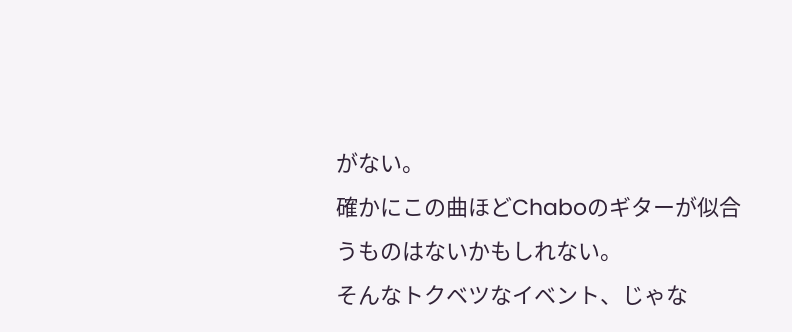がない。
確かにこの曲ほどChaboのギターが似合うものはないかもしれない。
そんなトクベツなイベント、じゃな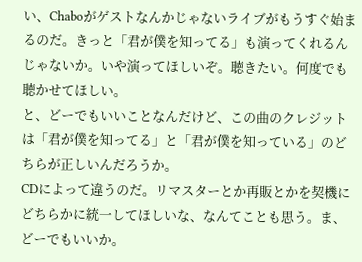い、Chaboがゲストなんかじゃないライブがもうすぐ始まるのだ。きっと「君が僕を知ってる」も演ってくれるんじゃないか。いや演ってほしいぞ。聴きたい。何度でも聴かせてほしい。
と、どーでもいいことなんだけど、この曲のクレジットは「君が僕を知ってる」と「君が僕を知っている」のどちらが正しいんだろうか。
CDによって違うのだ。リマスターとか再販とかを契機にどちらかに統一してほしいな、なんてことも思う。ま、どーでもいいか。